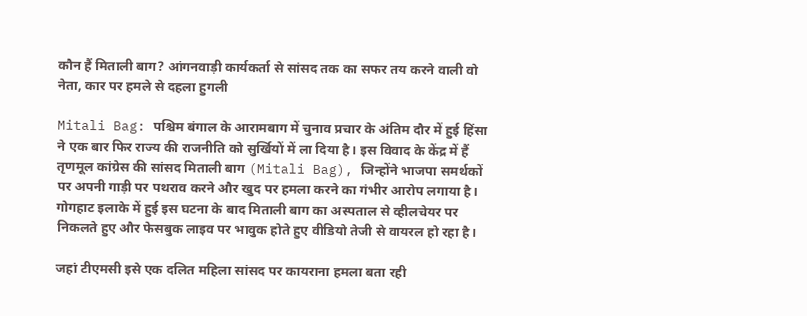कौन हैं मिताली बाग? आंगनवाड़ी कार्यकर्ता से सांसद तक का सफर तय करने वाली वो नेता, कार पर हमले से दहला हुगली

Mitali Bag: पश्चिम बंगाल के आरामबाग में चुनाव प्रचार के अंतिम दौर में हुई हिंसा ने एक बार फिर राज्य की राजनीति को सुर्खियों में ला दिया है। इस विवाद के केंद्र में हैं तृणमूल कांग्रेस की सांसद मिताली बाग (Mitali Bag), जिन्होंने भाजपा समर्थकों पर अपनी गाड़ी पर पथराव करने और खुद पर हमला करने का गंभीर आरोप लगाया है। गोगहाट इलाके में हुई इस घटना के बाद मिताली बाग का अस्पताल से व्हीलचेयर पर निकलते हुए और फेसबुक लाइव पर भावुक होते हुए वीडियो तेजी से वायरल हो रहा है।

जहां टीएमसी इसे एक दलित महिला सांसद पर कायराना हमला बता रही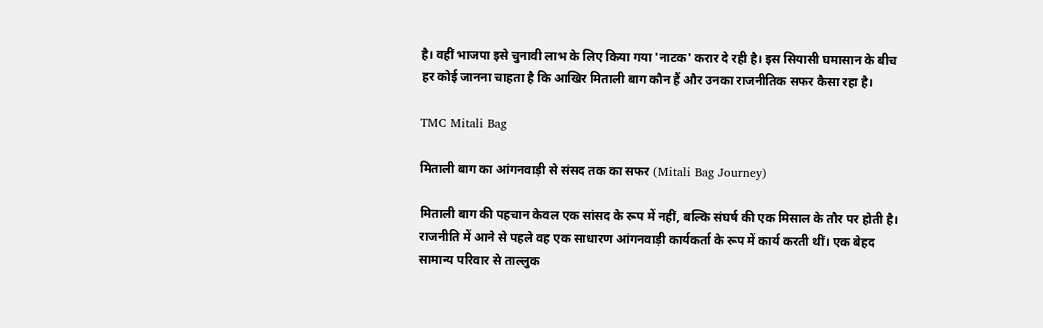है। वहीं भाजपा इसे चुनावी लाभ के लिए किया गया 'नाटक' करार दे रही है। इस सियासी घमासान के बीच हर कोई जानना चाहता है कि आखिर मिताली बाग कौन हैं और उनका राजनीतिक सफर कैसा रहा है।

TMC Mitali Bag

मिताली बाग का आंगनवाड़ी से संसद तक का सफर (Mitali Bag Journey)

मिताली बाग की पहचान केवल एक सांसद के रूप में नहीं, बल्कि संघर्ष की एक मिसाल के तौर पर होती है। राजनीति में आने से पहले वह एक साधारण आंगनवाड़ी कार्यकर्ता के रूप में कार्य करती थीं। एक बेहद सामान्य परिवार से ताल्लुक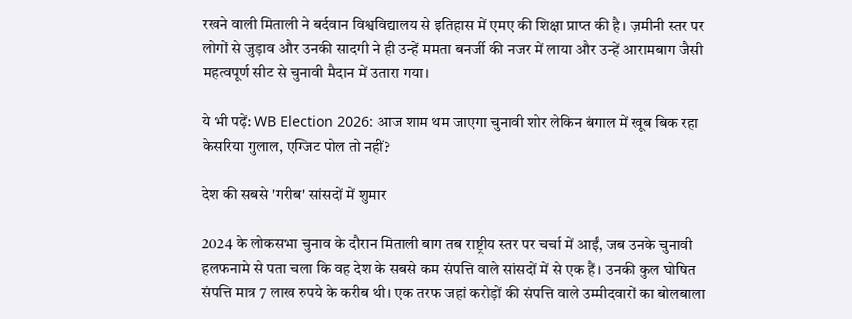रखने वाली मिताली ने बर्दवान विश्वविद्यालय से इतिहास में एमए की शिक्षा प्राप्त की है। ज़मीनी स्तर पर लोगों से जुड़ाव और उनकी सादगी ने ही उन्हें ममता बनर्जी की नजर में लाया और उन्हें आरामबाग जैसी महत्वपूर्ण सीट से चुनावी मैदान में उतारा गया।

ये भी पढ़ें: WB Election 2026: आज शाम थम जाएगा चुनावी शोर लेकिन बंगाल में खूब बिक रहा केसरिया गुलाल, एग्जिट पोल तो नहीं?

देश की सबसे 'गरीब' सांसदों में शुमार

2024 के लोकसभा चुनाव के दौरान मिताली बाग तब राष्ट्रीय स्तर पर चर्चा में आईं, जब उनके चुनावी हलफनामे से पता चला कि वह देश के सबसे कम संपत्ति वाले सांसदों में से एक हैं। उनकी कुल घोषित संपत्ति मात्र 7 लाख रुपये के करीब थी। एक तरफ जहां करोड़ों की संपत्ति वाले उम्मीदवारों का बोलबाला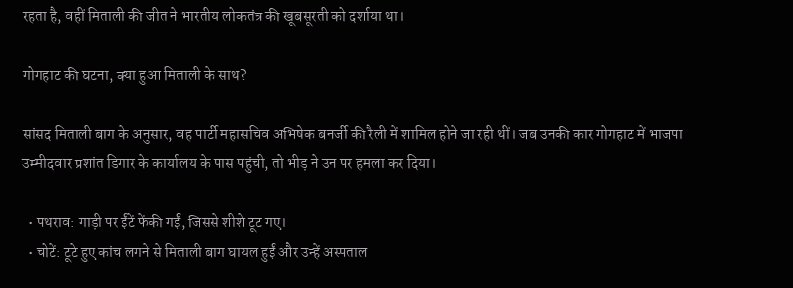रहता है, वहीं मिताली की जीत ने भारतीय लोकतंत्र की खूबसूरती को दर्शाया था।

गोगहाट की घटना, क्या हुआ मिताली के साथ?

सांसद मिताली बाग के अनुसार, वह पार्टी महासचिव अभिषेक बनर्जी की रैली में शामिल होने जा रही थीं। जब उनकी कार गोगहाट में भाजपा उम्मीदवार प्रशांत डिगार के कार्यालय के पास पहुंची, तो भीड़ ने उन पर हमला कर दिया।

  • पथराव: गाड़ी पर ईंटें फेंकी गईं, जिससे शीशे टूट गए।
  • चोटें: टूटे हुए कांच लगने से मिताली बाग घायल हुईं और उन्हें अस्पताल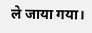ले जाया गया।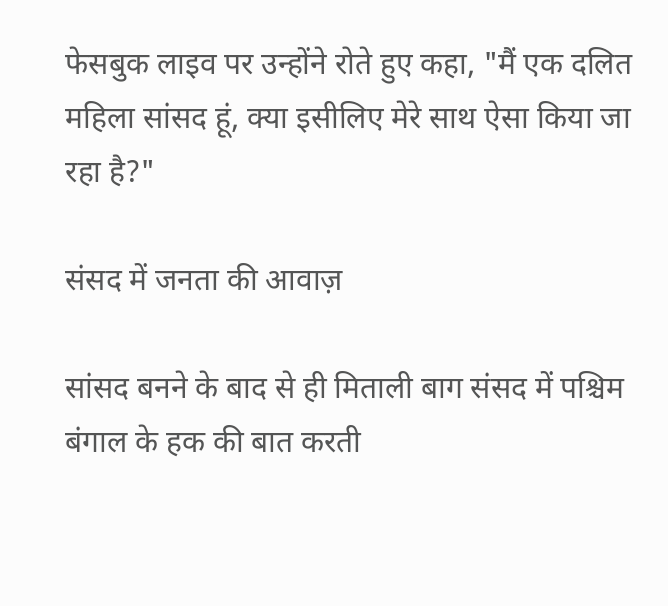फेसबुक लाइव पर उन्होंने रोते हुए कहा, "मैं एक दलित महिला सांसद हूं, क्या इसीलिए मेरे साथ ऐसा किया जा रहा है?"

संसद में जनता की आवाज़

सांसद बनने के बाद से ही मिताली बाग संसद में पश्चिम बंगाल के हक की बात करती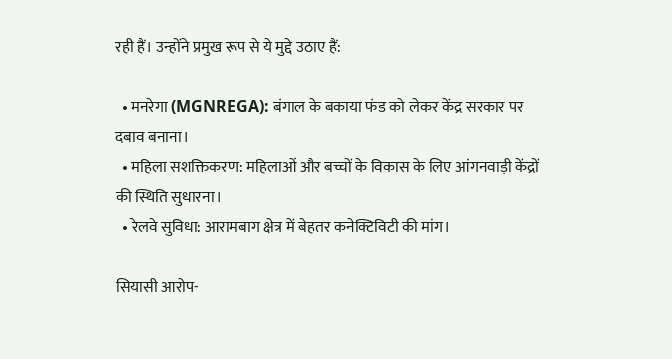रही हैं। उन्होंने प्रमुख रूप से ये मुद्दे उठाए हैं:

  • मनरेगा (MGNREGA): बंगाल के बकाया फंड को लेकर केंद्र सरकार पर दबाव बनाना।
  • महिला सशक्तिकरण: महिलाओं और बच्चों के विकास के लिए आंगनवाड़ी केंद्रों की स्थिति सुधारना।
  • रेलवे सुविधा: आरामबाग क्षेत्र में बेहतर कनेक्टिविटी की मांग।

सियासी आरोप-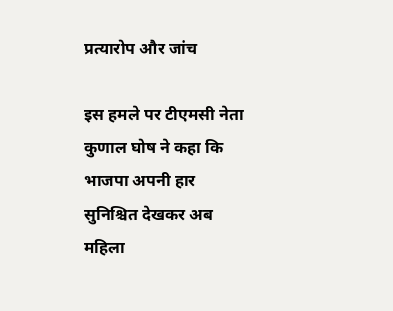प्रत्यारोप और जांच

इस हमले पर टीएमसी नेता कुणाल घोष ने कहा कि भाजपा अपनी हार सुनिश्चित देखकर अब महिला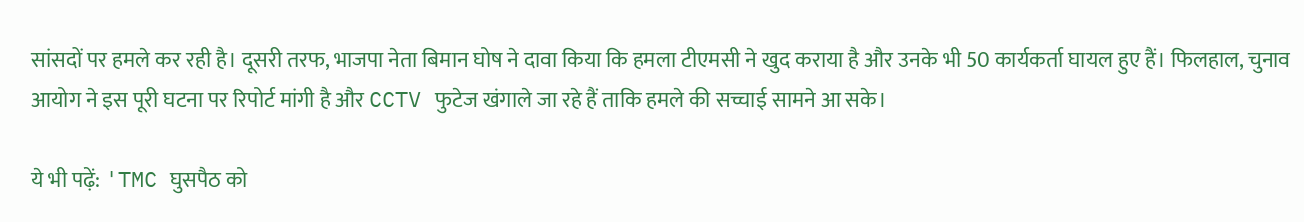सांसदों पर हमले कर रही है। दूसरी तरफ, भाजपा नेता बिमान घोष ने दावा किया कि हमला टीएमसी ने खुद कराया है और उनके भी 50 कार्यकर्ता घायल हुए हैं। फिलहाल, चुनाव आयोग ने इस पूरी घटना पर रिपोर्ट मांगी है और CCTV फुटेज खंगाले जा रहे हैं ताकि हमले की सच्चाई सामने आ सके।

ये भी पढ़ें: 'TMC घुसपैठ को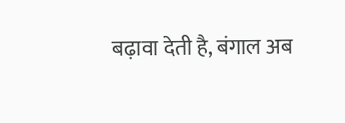बढ़ावा देती है, बंगाल अब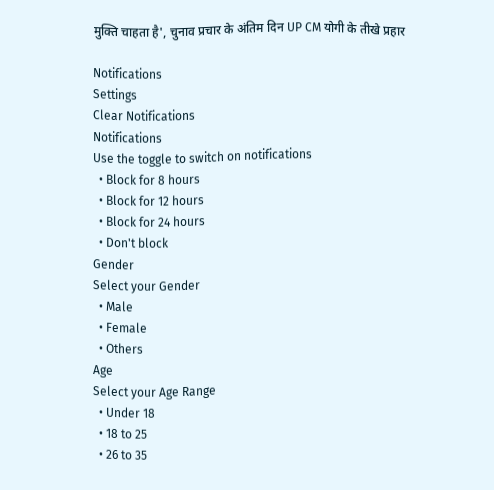मुक्ति चाहता है', चुनाव प्रचार के अंतिम दिन UP CM योगी के तीखे प्रहार

Notifications
Settings
Clear Notifications
Notifications
Use the toggle to switch on notifications
  • Block for 8 hours
  • Block for 12 hours
  • Block for 24 hours
  • Don't block
Gender
Select your Gender
  • Male
  • Female
  • Others
Age
Select your Age Range
  • Under 18
  • 18 to 25
  • 26 to 35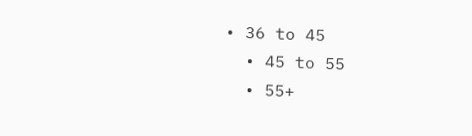• 36 to 45
  • 45 to 55
  • 55+